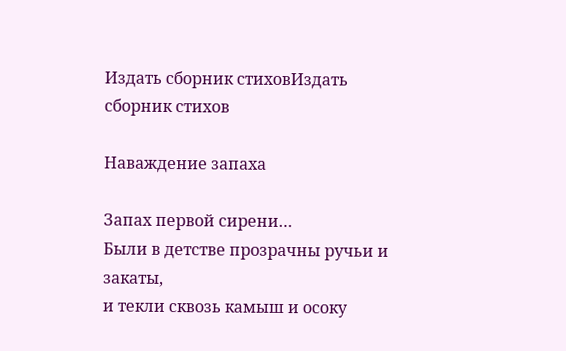Издать сборник стиховИздать сборник стихов

Наваждение запаха

Запах первой сирени…
Были в детстве прозрачны ручьи и закаты,
и текли сквозь камыш и осоку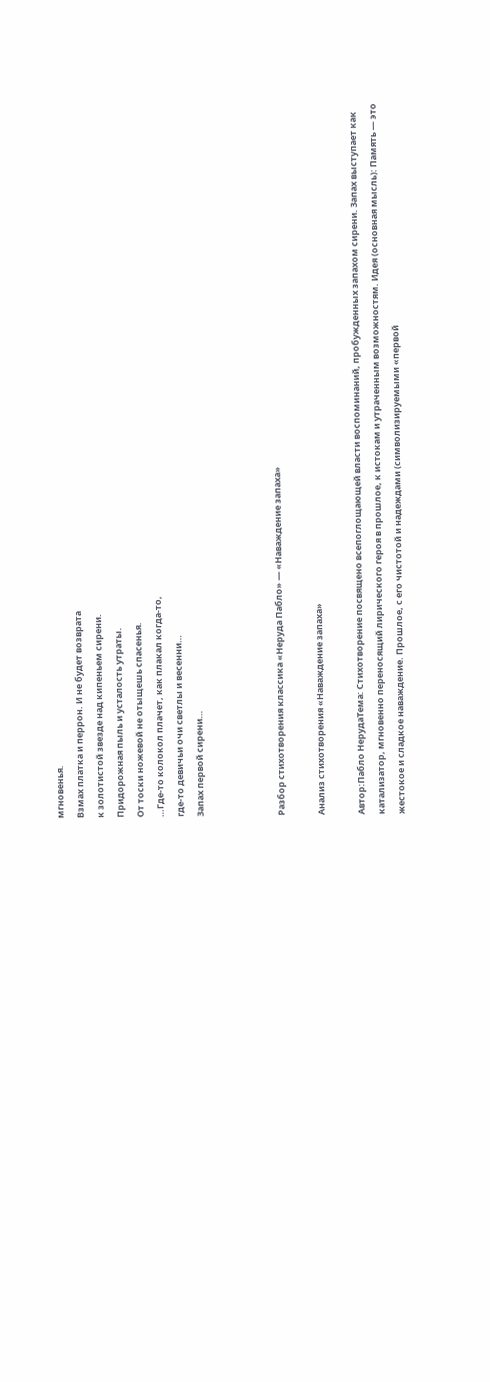мгновенья.
Взмах платка и перрон. И не будет возврата
к золотистой звезде над кипеньем сирени.
Придорожная пыль и усталость утраты.
От тоски ножевой не отыщешь спасенья.
…Где-то колокол плачет, как плакал когда-то,
где-то девичьи очи светлы и весенни…
Запах первой сирени…



Разбор стихотворения классика «Неруда Пабло» — «Наваждение запаха»

Анализ стихотворения «Наваждение запаха»

Автор:Пабло НерудаТема: Стихотворение посвящено всепоглощающей власти воспоминаний, пробужденных запахом сирени. Запах выступает как катализатор, мгновенно переносящий лирического героя в прошлое, к истокам и утраченным возможностям. Идея (основная мысль): Память — это жестокое и сладкое наваждение. Прошлое, с его чистотой и надеждами (символизируемыми «первой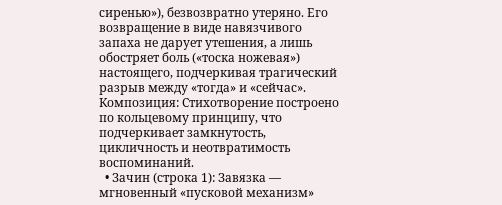сиренью»), безвозвратно утеряно. Его возвращение в виде навязчивого запаха не дарует утешения, а лишь обостряет боль («тоска ножевая») настоящего, подчеркивая трагический разрыв между «тогда» и «сейчас». Композиция: Стихотворение построено по кольцевому принципу, что подчеркивает замкнутость, цикличность и неотвратимость воспоминаний.
  • Зачин (строка 1): Завязка — мгновенный «пусковой механизм»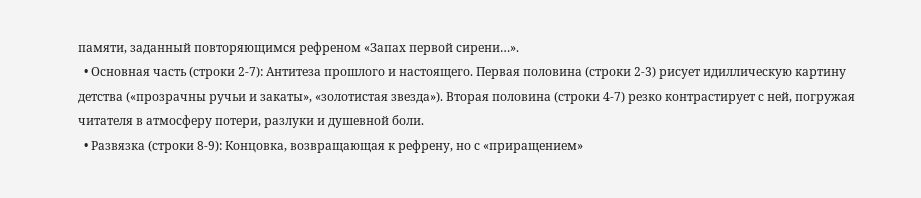памяти, заданный повторяющимся рефреном «Запах первой сирени…».
  • Основная часть (строки 2-7): Антитеза прошлого и настоящего. Первая половина (строки 2-3) рисует идиллическую картину детства («прозрачны ручьи и закаты», «золотистая звезда»). Вторая половина (строки 4-7) резко контрастирует с ней, погружая читателя в атмосферу потери, разлуки и душевной боли.
  • Развязка (строки 8-9): Концовка, возвращающая к рефрену, но с «приращением»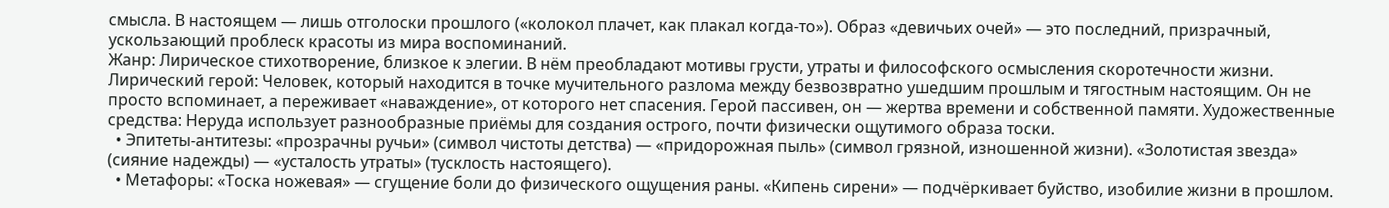смысла. В настоящем — лишь отголоски прошлого («колокол плачет, как плакал когда-то»). Образ «девичьих очей» — это последний, призрачный, ускользающий проблеск красоты из мира воспоминаний.
Жанр: Лирическое стихотворение, близкое к элегии. В нём преобладают мотивы грусти, утраты и философского осмысления скоротечности жизни. Лирический герой: Человек, который находится в точке мучительного разлома между безвозвратно ушедшим прошлым и тягостным настоящим. Он не просто вспоминает, а переживает «наваждение», от которого нет спасения. Герой пассивен, он — жертва времени и собственной памяти. Художественные средства: Неруда использует разнообразные приёмы для создания острого, почти физически ощутимого образа тоски.
  • Эпитеты-антитезы: «прозрачны ручьи» (символ чистоты детства) — «придорожная пыль» (символ грязной, изношенной жизни). «Золотистая звезда» (сияние надежды) — «усталость утраты» (тусклость настоящего).
  • Метафоры: «Тоска ножевая» — сгущение боли до физического ощущения раны. «Кипень сирени» — подчёркивает буйство, изобилие жизни в прошлом.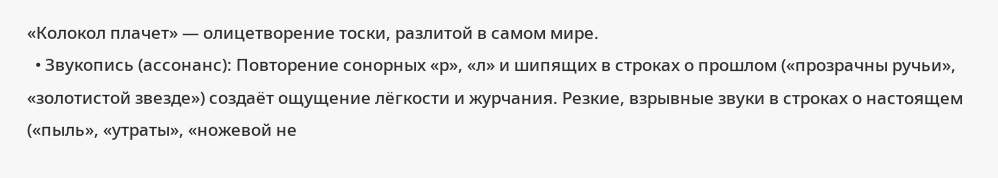«Колокол плачет» — олицетворение тоски, разлитой в самом мире.
  • Звукопись (ассонанс): Повторение сонорных «р», «л» и шипящих в строках о прошлом («прозрачны ручьи», «золотистой звезде») создаёт ощущение лёгкости и журчания. Резкие, взрывные звуки в строках о настоящем («пыль», «утраты», «ножевой не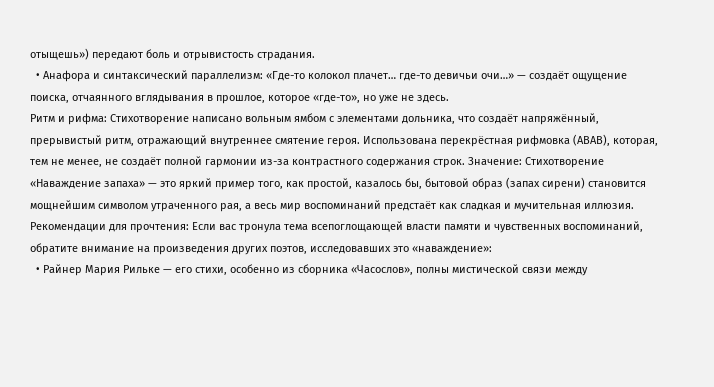отыщешь») передают боль и отрывистость страдания.
  • Анафора и синтаксический параллелизм: «Где-то колокол плачет… где-то девичьи очи…» — создаёт ощущение поиска, отчаянного вглядывания в прошлое, которое «где-то», но уже не здесь.
Ритм и рифма: Стихотворение написано вольным ямбом с элементами дольника, что создаёт напряжённый, прерывистый ритм, отражающий внутреннее смятение героя. Использована перекрёстная рифмовка (АВАВ), которая, тем не менее, не создаёт полной гармонии из-за контрастного содержания строк. Значение: Стихотворение «Наваждение запаха» — это яркий пример того, как простой, казалось бы, бытовой образ (запах сирени) становится мощнейшим символом утраченного рая, а весь мир воспоминаний предстаёт как сладкая и мучительная иллюзия.
Рекомендации для прочтения: Если вас тронула тема всепоглощающей власти памяти и чувственных воспоминаний, обратите внимание на произведения других поэтов, исследовавших это «наваждение»:
  • Райнер Мария Рильке — его стихи, особенно из сборника «Часослов», полны мистической связи между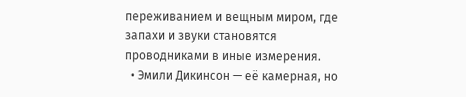переживанием и вещным миром, где запахи и звуки становятся проводниками в иные измерения.
  • Эмили Дикинсон — её камерная, но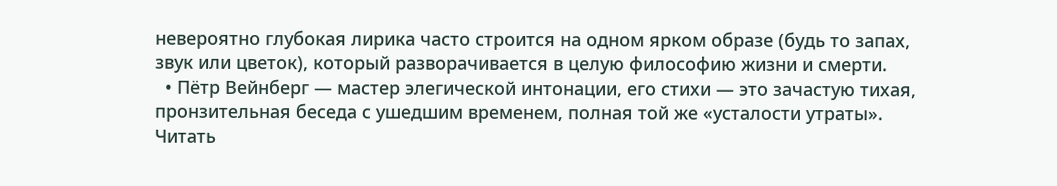невероятно глубокая лирика часто строится на одном ярком образе (будь то запах, звук или цветок), который разворачивается в целую философию жизни и смерти.
  • Пётр Вейнберг — мастер элегической интонации, его стихи — это зачастую тихая, пронзительная беседа с ушедшим временем, полная той же «усталости утраты».
Читать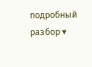подробный разбор ▾